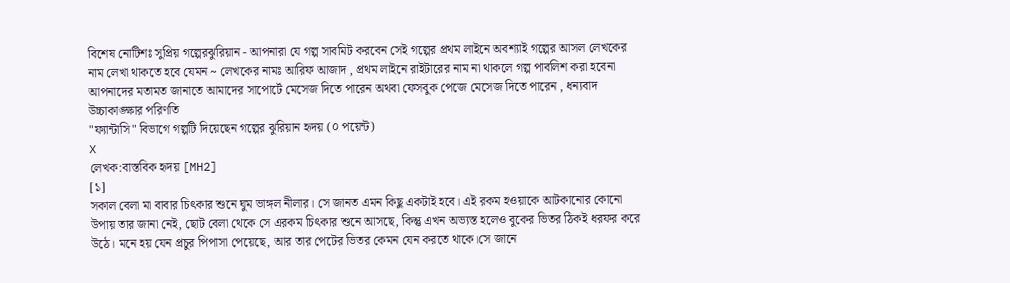বিশেষ নোটিশঃ সুপ্রিয় গল্পেরঝুরিয়ান - আপনারা যে গল্প সাবমিট করবেন সেই গল্পের প্রথম লাইনে অবশ্যাই গল্পের আসল লেখকের নাম লেখা থাকতে হবে যেমন ~ লেখকের নামঃ আরিফ আজাদ , প্রথম লাইনে রাইটারের নাম না থাকলে গল্প পাবলিশ করা হবেনা
আপনাদের মতামত জানাতে আমাদের সাপোর্টে মেসেজ দিতে পারেন অথবা ফেসবুক পেজে মেসেজ দিতে পারেন , ধন্যবাদ
উচ্চাকাঙ্ক্ষার পরিণতি
"ফ্যান্টাসি" বিভাগে গল্পটি দিয়েছেন গল্পের ঝুরিয়ান হৃদয় (০ পয়েন্ট)
X
লেখক:বাস্তবিক হৃদয় [MH2]
[১]
সকাল বেলা মা বাবার চিৎকার শুনে ঘুম ভাঙ্গল নীলার। সে জানত এমন কিছু একটাই হবে। এই রকম হওয়াকে আটকানোর কোনো উপায় তার জানা নেই, ছোট বেলা থেকে সে এরকম চিৎকার শুনে আসছে, কিন্তু এখন অভ্যস্ত হলেও বুকের ভিতর ঠিকই ধরফর করে উঠে। মনে হয় যেন প্রচুর পিপাসা পেয়েছে, আর তার পেটের ভিতর কেমন যেন করতে থাকে।সে জানে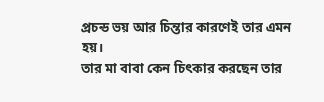প্রচন্ড ভয় আর চিন্তার কারণেই তার এমন হয়।
তার মা বাবা কেন চিৎকার করছেন তার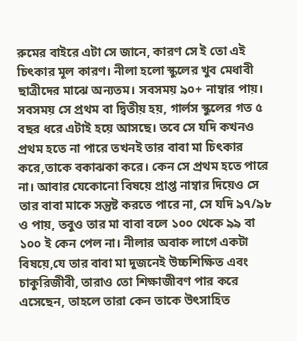রুমের বাইরে এটা সে জানে, কারণ সে ই তো এই চিৎকার মূল কারণ। নীলা হলো স্কুলের খুব মেধাবী ছাত্রীদের মাঝে অন্যতম। সবসময় ৯০+ নাম্বার পায়। সবসময় সে প্রথম বা দ্বিতীয় হয়, গার্লস স্কুলের গত ৫ বছর ধরে এটাই হয়ে আসছে। তবে সে যদি কখনও প্রথম হতে না পারে তখনই তার বাবা মা চিৎকার করে,তাকে বকাঝকা করে। কেন সে প্রথম হতে পারে না। আবার যেকোনো বিষয়ে প্রাপ্ত নাম্বার দিয়েও সে তার বাবা মাকে সন্তুষ্ট করতে পারে না, সে যদি ৯৭/৯৮ ও পায়, তবুও তার মা বাবা বলে ১০০ থেকে ৯৯ বা ১০০ ই কেন পেল না। নীলার অবাক লাগে একটা বিষয়ে,যে তার বাবা মা দুজনেই উচ্চশিক্ষিত এবং চাকুরিজীবী, তারাও তো শিক্ষাজীবণ পার করে এসেছেন, তাহলে তারা কেন তাকে উৎসাহিত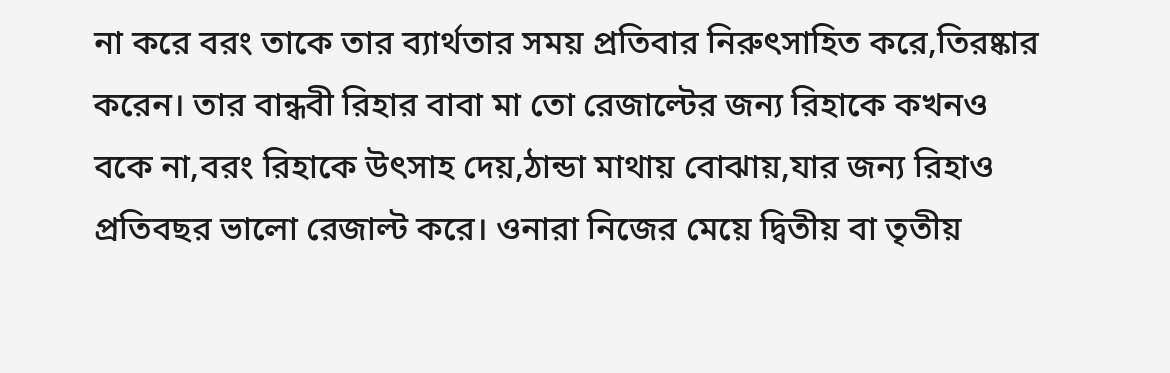না করে বরং তাকে তার ব্যার্থতার সময় প্রতিবার নিরুৎসাহিত করে,তিরষ্কার করেন। তার বান্ধবী রিহার বাবা মা তো রেজাল্টের জন্য রিহাকে কখনও বকে না,বরং রিহাকে উৎসাহ দেয়,ঠান্ডা মাথায় বোঝায়,যার জন্য রিহাও প্রতিবছর ভালো রেজাল্ট করে। ওনারা নিজের মেয়ে দ্বিতীয় বা তৃতীয়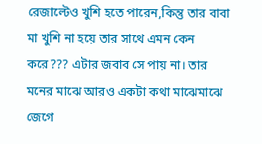রেজাল্টেও খুশি হতে পারেন,কিন্তু তার বাবা মা খুশি না হয়ে তার সাথে এমন কেন করে??? এটার জবাব সে পায় না। তার মনের মাঝে আরও একটা কথা মাঝেমাঝে জেগে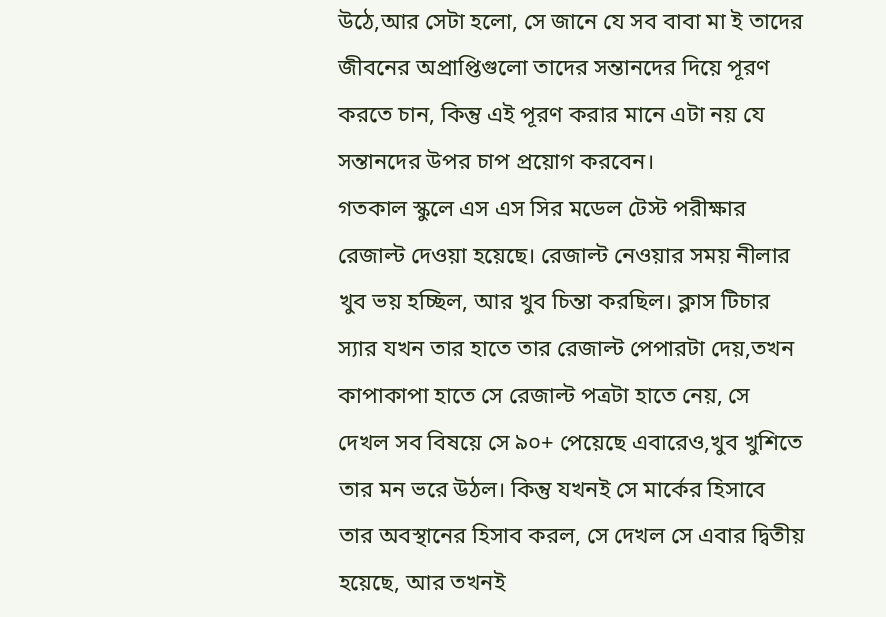উঠে,আর সেটা হলো, সে জানে যে সব বাবা মা ই তাদের জীবনের অপ্রাপ্তিগুলো তাদের সন্তানদের দিয়ে পূরণ করতে চান, কিন্তু এই পূরণ করার মানে এটা নয় যে সন্তানদের উপর চাপ প্রয়োগ করবেন।
গতকাল স্কুলে এস এস সির মডেল টেস্ট পরীক্ষার রেজাল্ট দেওয়া হয়েছে। রেজাল্ট নেওয়ার সময় নীলার খুব ভয় হচ্ছিল, আর খুব চিন্তা করছিল। ক্লাস টিচার স্যার যখন তার হাতে তার রেজাল্ট পেপারটা দেয়,তখন কাপাকাপা হাতে সে রেজাল্ট পত্রটা হাতে নেয়, সে দেখল সব বিষয়ে সে ৯০+ পেয়েছে এবারেও,খুব খুশিতে তার মন ভরে উঠল। কিন্তু যখনই সে মার্কের হিসাবে তার অবস্থানের হিসাব করল, সে দেখল সে এবার দ্বিতীয় হয়েছে, আর তখনই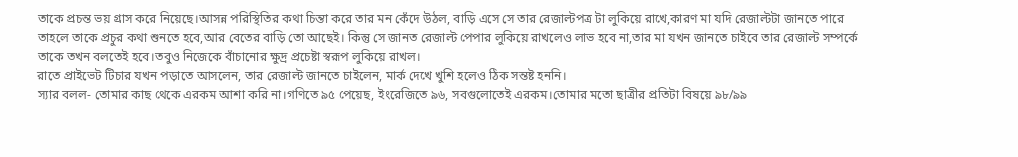তাকে প্রচন্ত ভয় গ্রাস করে নিয়েছে।আসন্ন পরিস্থিতির কথা চিন্তা করে তার মন কেঁদে উঠল, বাড়ি এসে সে তার রেজাল্টপত্র টা লুকিয়ে রাখে,কারণ মা যদি রেজাল্টটা জানতে পারে তাহলে তাকে প্রচুর কথা শুনতে হবে,আর বেতের বাড়ি তো আছেই। কিন্তু সে জানত রেজাল্ট পেপার লুকিয়ে রাখলেও লাভ হবে না,তার মা যখন জানতে চাইবে তার রেজাল্ট সম্পর্কে তাকে তখন বলতেই হবে।তবুও নিজেকে বাঁচানোর ক্ষুদ্র প্রচেষ্টা স্বরূপ লুকিয়ে রাখল।
রাতে প্রাইভেট টিচার যখন পড়াতে আসলেন, তার রেজাল্ট জানতে চাইলেন, মার্ক দেখে খুশি হলেও ঠিক সন্তষ্ট হননি।
স্যার বলল- তোমার কাছ থেকে এরকম আশা করি না।গণিতে ৯৫ পেয়েছ, ইংরেজিতে ৯৬, সবগুলোতেই এরকম।তোমার মতো ছাত্রীর প্রতিটা বিষয়ে ৯৮/৯৯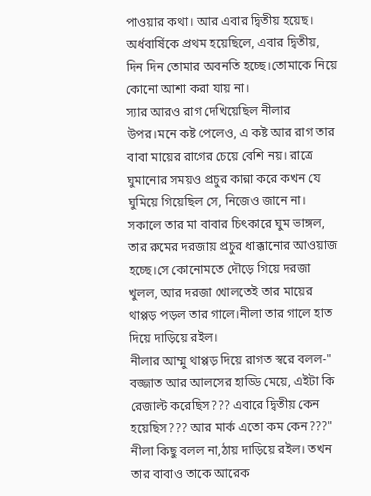পাওয়ার কথা। আর এবার দ্বিতীয় হয়েছ। অর্ধবার্ষিকে প্রথম হয়েছিলে, এবার দ্বিতীয়, দিন দিন তোমার অবনতি হচ্ছে।তোমাকে নিয়ে কোনো আশা করা যায় না।
স্যার আরও রাগ দেখিয়েছিল নীলার উপর।মনে কষ্ট পেলেও, এ কষ্ট আর রাগ তার বাবা মায়ের রাগের চেয়ে বেশি নয়। রাত্রে ঘুমানোর সময়ও প্রচুর কান্না করে কখন যে ঘুমিয়ে গিয়েছিল সে, নিজেও জানে না। সকালে তার মা বাবার চিৎকারে ঘুম ভাঙ্গল, তার রুমের দরজায় প্রচুর ধাক্কানোর আওয়াজ হচ্ছে।সে কোনোমতে দৌড়ে গিয়ে দরজা খুলল, আর দরজা খোলতেই তার মায়ের থাপ্পড় পড়ল তার গালে।নীলা তার গালে হাত দিয়ে দাড়িয়ে রইল।
নীলার আম্মু থাপ্পড় দিয়ে রাগত স্বরে বলল-" বজ্জাত আর আলসের হাড্ডি মেয়ে, এইটা কি রেজাল্ট করেছিস??? এবারে দ্বিতীয় কেন হয়েছিস??? আর মার্ক এতো কম কেন???"
নীলা কিছু বলল না,ঠায় দাড়িয়ে রইল। তখন তার বাবাও তাকে আরেক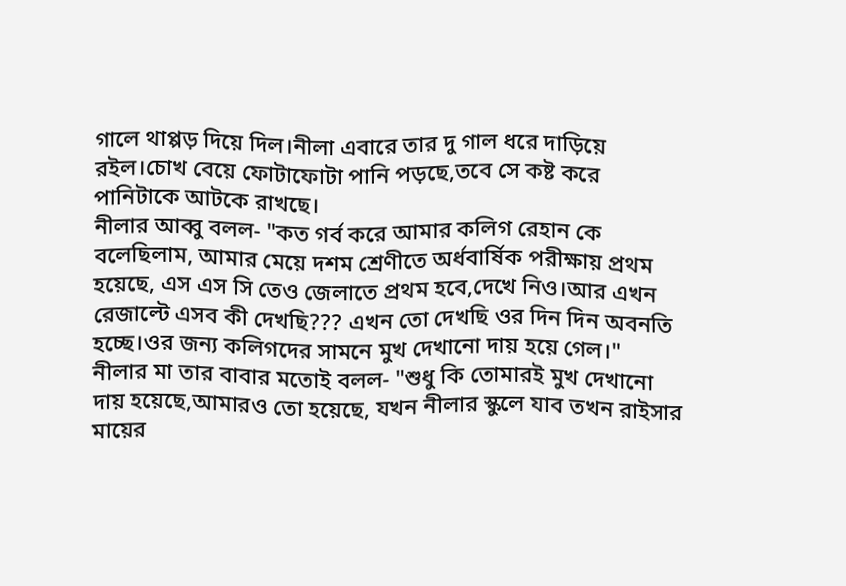গালে থাপ্পড় দিয়ে দিল।নীলা এবারে তার দু গাল ধরে দাড়িয়ে রইল।চোখ বেয়ে ফোটাফোটা পানি পড়ছে,তবে সে কষ্ট করে পানিটাকে আটকে রাখছে।
নীলার আব্বু বলল- "কত গর্ব করে আমার কলিগ রেহান কে বলেছিলাম, আমার মেয়ে দশম শ্রেণীতে অর্ধবার্ষিক পরীক্ষায় প্রথম হয়েছে, এস এস সি তেও জেলাতে প্রথম হবে,দেখে নিও।আর এখন রেজাল্টে এসব কী দেখছি??? এখন তো দেখছি ওর দিন দিন অবনতি হচ্ছে।ওর জন্য কলিগদের সামনে মুখ দেখানো দায় হয়ে গেল।"
নীলার মা তার বাবার মতোই বলল- "শুধু কি তোমারই মুখ দেখানো দায় হয়েছে,আমারও তো হয়েছে, যখন নীলার স্কুলে যাব তখন রাইসার মায়ের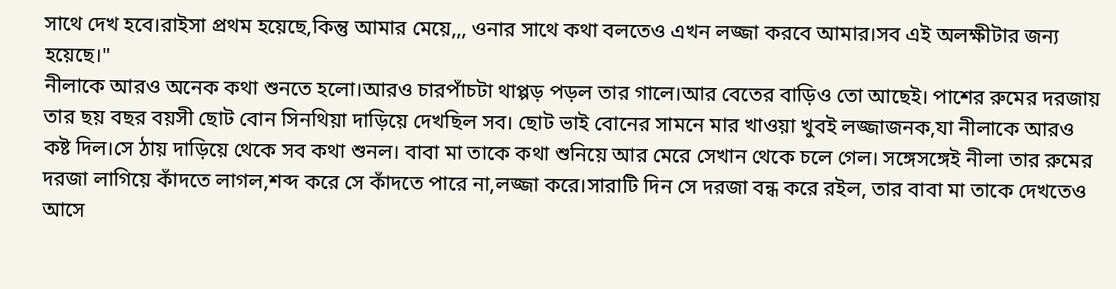সাথে দেখ হবে।রাইসা প্রথম হয়েছে,কিন্তু আমার মেয়ে,,, ওনার সাথে কথা বলতেও এখন লজ্জা করবে আমার।সব এই অলক্ষীটার জন্য হয়েছে।"
নীলাকে আরও অনেক কথা শুনতে হলো।আরও চারপাঁচটা থাপ্পড় পড়ল তার গালে।আর বেতের বাড়িও তো আছেই। পাশের রুমের দরজায় তার ছয় বছর বয়সী ছোট বোন সিনথিয়া দাড়িয়ে দেখছিল সব। ছোট ভাই বোনের সামনে মার খাওয়া খুবই লজ্জাজনক,যা নীলাকে আরও কষ্ট দিল।সে ঠায় দাড়িয়ে থেকে সব কথা শুনল। বাবা মা তাকে কথা শুনিয়ে আর মেরে সেখান থেকে চলে গেল। সঙ্গেসঙ্গেই নীলা তার রুমের দরজা লাগিয়ে কাঁদতে লাগল,শব্দ করে সে কাঁদতে পারে না,লজ্জা করে।সারাটি দিন সে দরজা বন্ধ করে রইল, তার বাবা মা তাকে দেখতেও আসে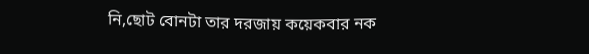নি,ছোট বোনটা তার দরজায় কয়েকবার নক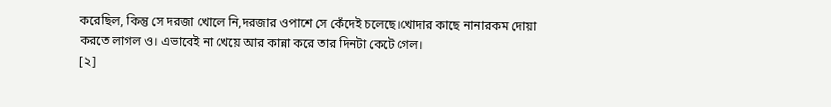করেছিল, কিন্তু সে দরজা খোলে নি,দরজার ওপাশে সে কেঁদেই চলেছে।খোদার কাছে নানারকম দোয়া করতে লাগল ও। এভাবেই না খেয়ে আর কান্না করে তার দিনটা কেটে গেল।
[২]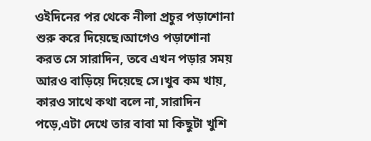ওইদিনের পর থেকে নীলা প্রচুর পড়াশোনা শুরু করে দিয়েছে।আগেও পড়াশোনা করত সে সারাদিন, তবে এখন পড়ার সময় আরও বাড়িয়ে দিয়েছে সে।খুব কম খায়, কারও সাথে কথা বলে না, সারাদিন পড়ে,এটা দেখে তার বাবা মা কিছুটা খুশি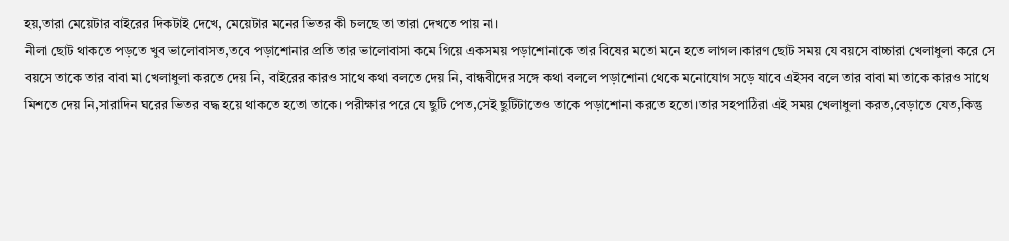হয়,তারা মেয়েটার বাইরের দিকটাই দেখে, মেয়েটার মনের ভিতর কী চলছে তা তারা দেখতে পায় না।
নীলা ছোট থাকতে পড়তে খুব ভালোবাসত,তবে পড়াশোনার প্রতি তার ভালোবাসা কমে গিয়ে একসময় পড়াশোনাকে তার বিষের মতো মনে হতে লাগল।কারণ ছোট সময় যে বয়সে বাচ্চারা খেলাধুলা করে সে বয়সে তাকে তার বাবা মা খেলাধুলা করতে দেয় নি, বাইরের কারও সাথে কথা বলতে দেয় নি, বান্ধবীদের সঙ্গে কথা বললে পড়াশোনা থেকে মনোযোগ সড়ে যাবে এইসব বলে তার বাবা মা তাকে কারও সাথে মিশতে দেয় নি,সারাদিন ঘরের ভিতর বদ্ধ হয়ে থাকতে হতো তাকে। পরীক্ষার পরে যে ছুটি পেত,সেই ছুটিটাতেও তাকে পড়াশোনা করতে হতো।তার সহপাঠিরা এই সময় খেলাধুলা করত,বেড়াতে যেত,কিন্তু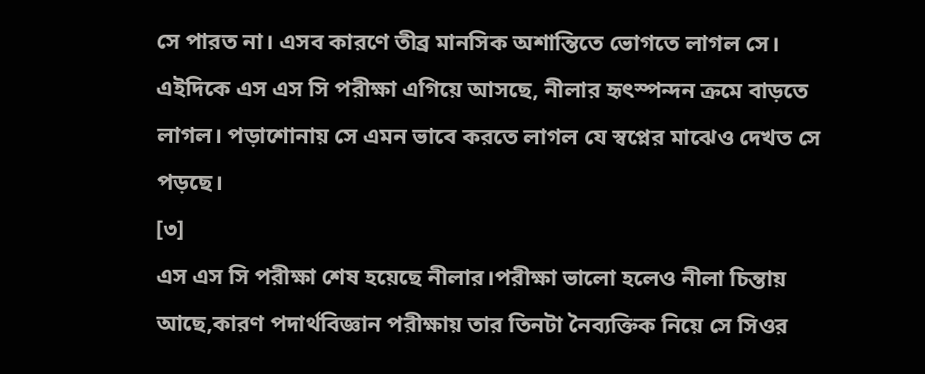সে পারত না। এসব কারণে তীব্র মানসিক অশান্তিতে ভোগতে লাগল সে।
এইদিকে এস এস সি পরীক্ষা এগিয়ে আসছে, নীলার হৃৎস্পন্দন ক্রমে বাড়তে লাগল। পড়াশোনায় সে এমন ভাবে করতে লাগল যে স্বপ্নের মাঝেও দেখত সে পড়ছে।
[৩]
এস এস সি পরীক্ষা শেষ হয়েছে নীলার।পরীক্ষা ভালো হলেও নীলা চিন্তায় আছে,কারণ পদার্থবিজ্ঞান পরীক্ষায় তার তিনটা নৈব্যক্তিক নিয়ে সে সিওর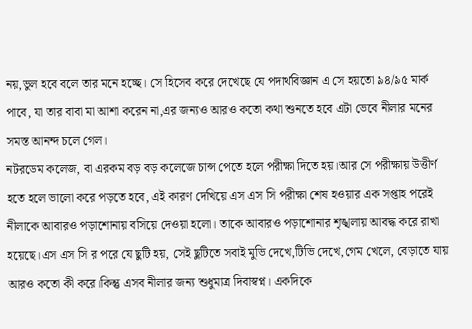নয়,ভুল হবে বলে তার মনে হচ্ছে। সে হিসেব করে দেখেছে যে পদার্থবিজ্ঞান এ সে হয়তো ৯৪/৯৫ মার্ক পাবে, যা তার বাবা মা আশা করেন না,এর জন্যও আরও কতো কথা শুনতে হবে এটা ভেবে নীলার মনের সমস্ত আনন্দ চলে গেল।
নটরডেম কলেজ, বা এরকম বড় বড় কলেজে চান্স পেতে হলে পরীক্ষা দিতে হয়।আর সে পরীক্ষায় উত্তীর্ণ হতে হলে ভালো করে পড়তে হবে, এই কারণ দেখিয়ে এস এস সি পরীক্ষা শেষ হওয়ার এক সপ্তাহ পরেই নীলাকে আবারও পড়াশোনায় বসিয়ে দেওয়া হলো। তাকে আবারও পড়াশোনার শৃঙ্খলায় আবদ্ধ করে রাখা হয়েছে।এস এস সি র পরে যে ছুটি হয়, সেই ছুটিতে সবাই মুভি দেখে,টিভি দেখে,গেম খেলে, বেড়াতে যায় আরও কতো কী করে।কিন্তু এসব নীলার জন্য শুধুমাত্র দিবাস্বপ্ন। একদিকে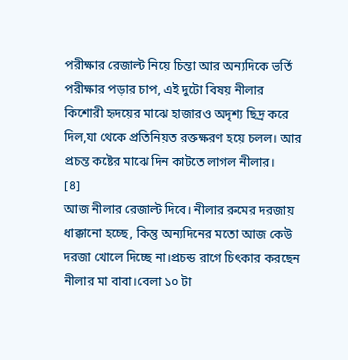পরীক্ষার রেজাল্ট নিয়ে চিন্তা আর অন্যদিকে ভর্তি পরীক্ষার পড়ার চাপ, এই দুটো বিষয় নীলার কিশোরী হৃদয়ের মাঝে হাজারও অদৃশ্য ছিদ্র করে দিল,যা থেকে প্রতিনিয়ত রক্তক্ষরণ হয়ে চলল। আর প্রচন্ত কষ্টের মাঝে দিন কাটতে লাগল নীলার।
[৪]
আজ নীলার রেজাল্ট দিবে। নীলার রুমের দরজায় ধাক্কানো হচ্ছে, কিন্তু অন্যদিনের মতো আজ কেউ দরজা খোলে দিচ্ছে না।প্রচন্ড রাগে চিৎকার করছেন নীলার মা বাবা।বেলা ১০ টা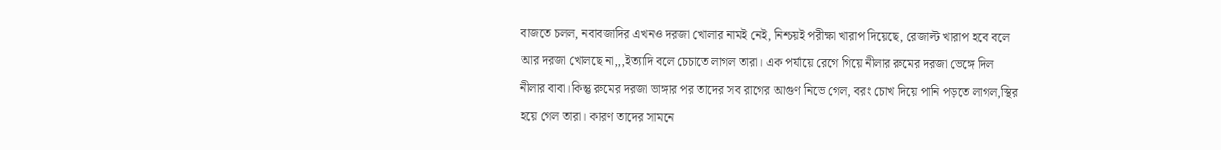বাজতে চলল, নবাবজাদির এখনও দরজা খোলার নামই নেই, নিশ্চয়ই পরীক্ষা খারাপ দিয়েছে, রেজাল্ট খারাপ হবে বলে আর দরজা খোলছে না,,,ইত্যাদি বলে চেচাতে লাগল তারা। এক পর্যায়ে রেগে গিয়ে নীলার রুমের দরজা ভেঙ্গে দিল নীলার বাবা।কিন্তু রুমের দরজা ভাঙ্গার পর তাদের সব রাগের আগুণ নিভে গেল, বরং চোখ দিয়ে পানি পড়তে লাগল,স্থির হয়ে গেল তারা। কারণ তাদের সামনে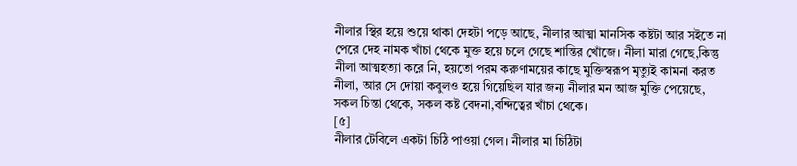নীলার স্থির হয়ে শুয়ে থাকা দেহটা পড়ে আছে, নীলার আত্মা মানসিক কষ্টটা আর সইতে না পেরে দেহ নামক খাঁচা থেকে মুক্ত হয়ে চলে গেছে শান্তির খোঁজে। নীলা মারা গেছে,কিন্তু নীলা আত্মহত্যা করে নি, হয়তো পরম করুণাময়ের কাছে মুক্তিস্বরূপ মৃত্যুই কামনা করত নীলা, আর সে দোয়া কবুলও হয়ে গিয়েছিল যার জন্য নীলার মন আজ মুক্তি পেয়েছে, সকল চিন্তা থেকে, সকল কষ্ট বেদনা,বন্দিত্বের খাঁচা থেকে।
[৫]
নীলার টেবিলে একটা চিঠি পাওয়া গেল। নীলার মা চিঠিটা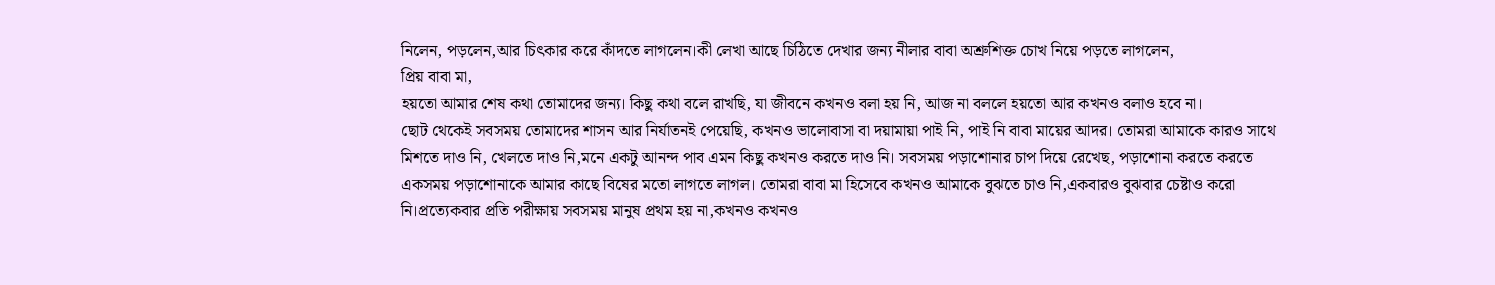নিলেন, পড়লেন,আর চিৎকার করে কাঁদতে লাগলেন।কী লেখা আছে চিঠিতে দেখার জন্য নীলার বাবা অশ্রুশিক্ত চোখ নিয়ে পড়তে লাগলেন,
প্রিয় বাবা মা,
হয়তো আমার শেষ কথা তোমাদের জন্য। কিছু কথা বলে রাখছি, যা জীবনে কখনও বলা হয় নি, আজ না বললে হয়তো আর কখনও বলাও হবে না।
ছোট থেকেই সবসময় তোমাদের শাসন আর নির্যাতনই পেয়েছি, কখনও ভালোবাসা বা দয়ামায়া পাই নি, পাই নি বাবা মায়ের আদর। তোমরা আমাকে কারও সাথে মিশতে দাও নি, খেলতে দাও নি,মনে একটু আনন্দ পাব এমন কিছু কখনও করতে দাও নি। সবসময় পড়াশোনার চাপ দিয়ে রেখেছ, পড়াশোনা করতে করতে একসময় পড়াশোনাকে আমার কাছে বিষের মতো লাগতে লাগল। তোমরা বাবা মা হিসেবে কখনও আমাকে বুঝতে চাও নি,একবারও বুঝবার চেষ্টাও করো নি।প্রত্যেকবার প্রতি পরীক্ষায় সবসময় মানুষ প্রথম হয় না,কখনও কখনও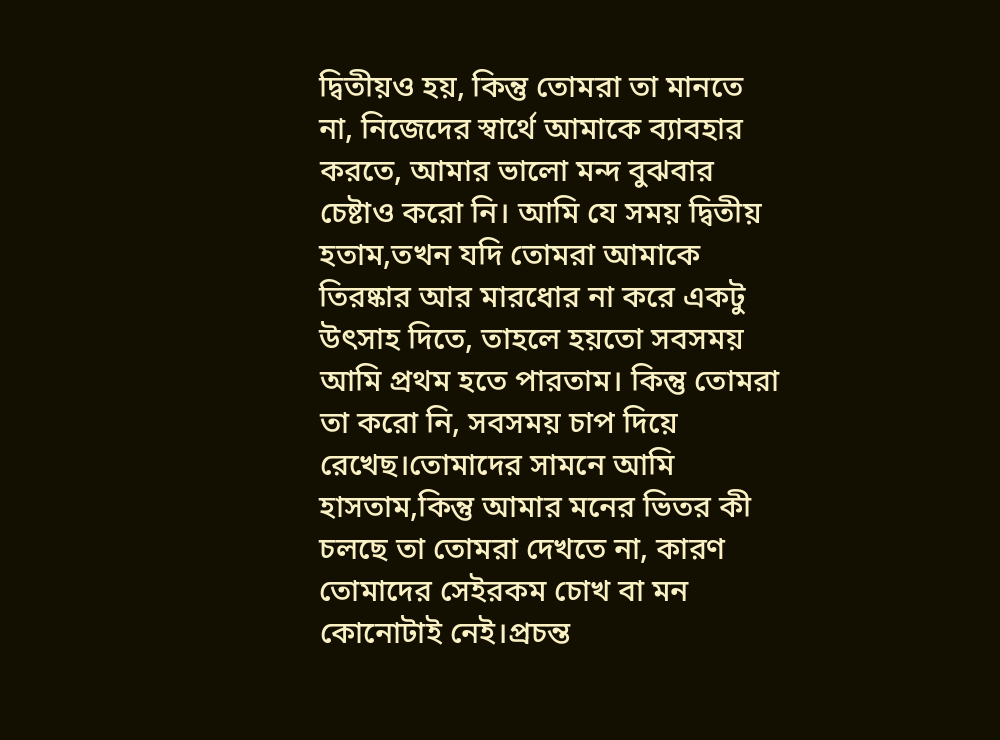দ্বিতীয়ও হয়, কিন্তু তোমরা তা মানতে না, নিজেদের স্বার্থে আমাকে ব্যাবহার করতে, আমার ভালো মন্দ বুঝবার চেষ্টাও করো নি। আমি যে সময় দ্বিতীয় হতাম,তখন যদি তোমরা আমাকে তিরষ্কার আর মারধোর না করে একটু উৎসাহ দিতে, তাহলে হয়তো সবসময় আমি প্রথম হতে পারতাম। কিন্তু তোমরা তা করো নি, সবসময় চাপ দিয়ে রেখেছ।তোমাদের সামনে আমি হাসতাম,কিন্তু আমার মনের ভিতর কী চলছে তা তোমরা দেখতে না, কারণ তোমাদের সেইরকম চোখ বা মন কোনোটাই নেই।প্রচন্ত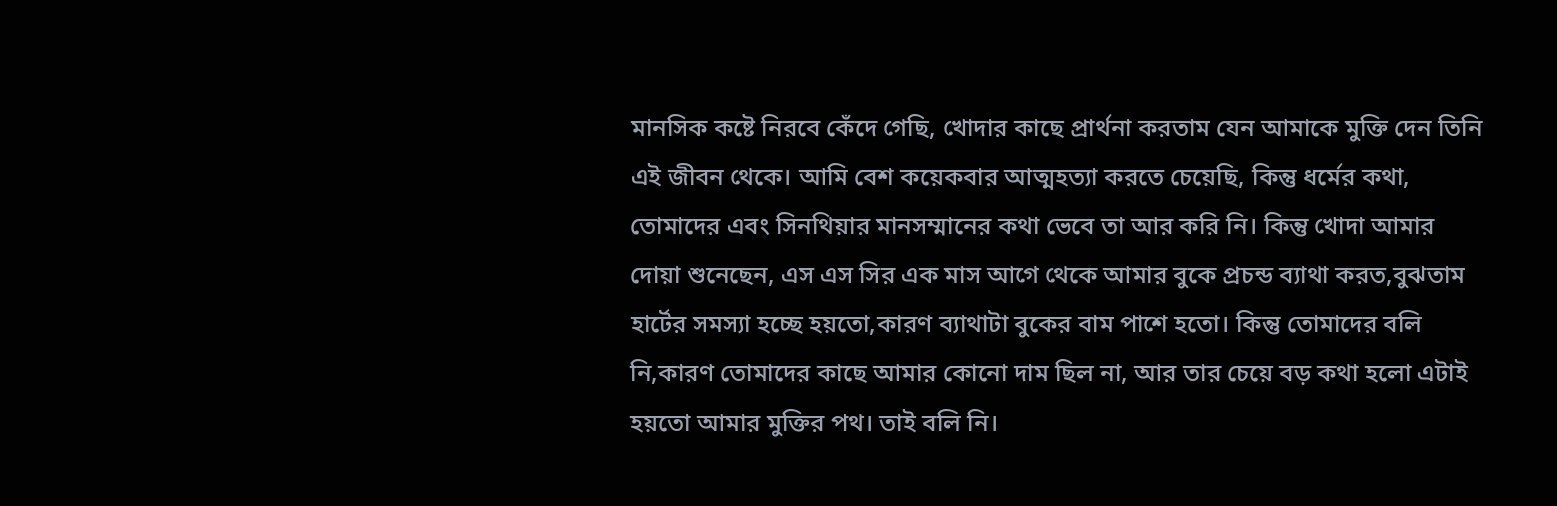মানসিক কষ্টে নিরবে কেঁদে গেছি, খোদার কাছে প্রার্থনা করতাম যেন আমাকে মুক্তি দেন তিনি এই জীবন থেকে। আমি বেশ কয়েকবার আত্মহত্যা করতে চেয়েছি, কিন্তু ধর্মের কথা, তোমাদের এবং সিনথিয়ার মানসম্মানের কথা ভেবে তা আর করি নি। কিন্তু খোদা আমার দোয়া শুনেছেন, এস এস সির এক মাস আগে থেকে আমার বুকে প্রচন্ড ব্যাথা করত,বুঝতাম হার্টের সমস্যা হচ্ছে হয়তো,কারণ ব্যাথাটা বুকের বাম পাশে হতো। কিন্তু তোমাদের বলি নি,কারণ তোমাদের কাছে আমার কোনো দাম ছিল না, আর তার চেয়ে বড় কথা হলো এটাই হয়তো আমার মুক্তির পথ। তাই বলি নি।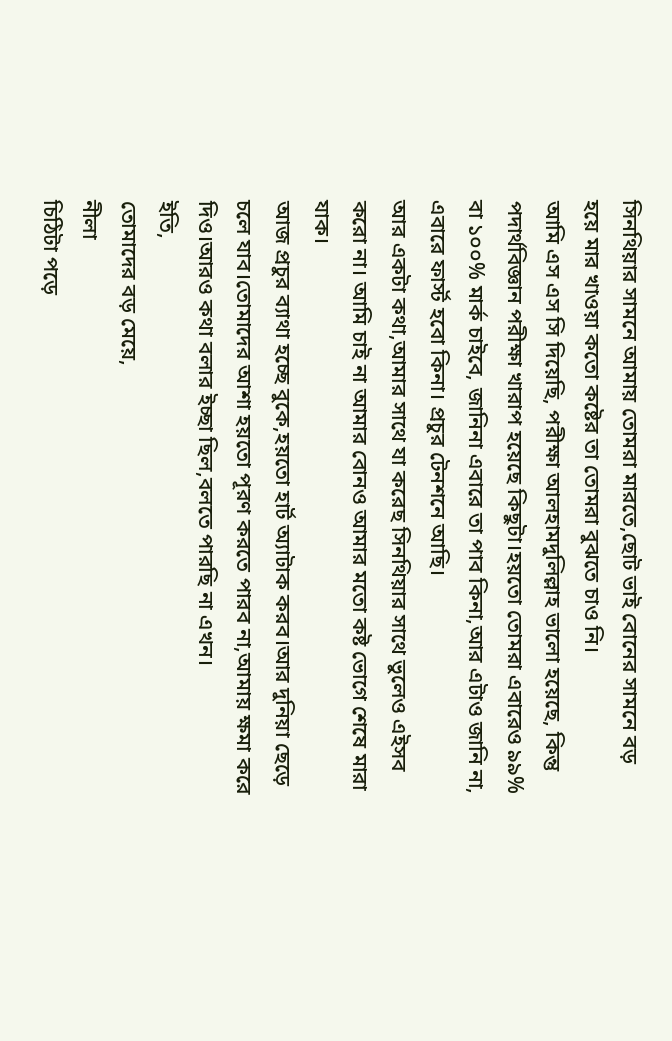সিনথিয়ার সামনে আমায় তোমরা মারতে,ছোট ভাই বোনের সামনে বড় হয়ে মার খাওয়া কতো কষ্টের তা তোমরা বুঝতে চাও নি।
আমি এস এস সি দিয়েছি, পরীক্ষা আলহামদুলিল্লাহ ভালো হয়েছে, কিন্তু পদার্থবিজ্ঞান পরীক্ষা খারাপ হয়েছে কিছুটা।হয়তো তোমরা এবারেও ৯৯% বা ১০০% মার্ক চাইবে, জানিনা এবারে তা পাব কিনা,আর এটাও জানি না, এবারে ফার্স্ট হবো কিনা। প্রচুর টেনশনে আছি।
আর একটা কথা,আমার সাথে যা করেছ সিনথিয়ার সাথে ভুলেও এইসব করো না। আমি চাই না আমার বোনও আমার মতো কষ্ট ভোগে শেষে মারা যাক।
আজ প্রচুর ব্যাথা হচ্ছে বুকে,হয়তো হার্ট অ্যাটাক করব।আর দুনিয়া ছেড়ে চলে যাব।তোমাদের আশা হয়তো পূরণ করতে পারব না,আমায় ক্ষমা করে দিও।আরও কথা বলার ইচ্ছা ছিল,বলতে পারছি না এখন।
ইতি,
তোমাদের বড় মেয়ে,
নীলা
চিঠিটা পড়ে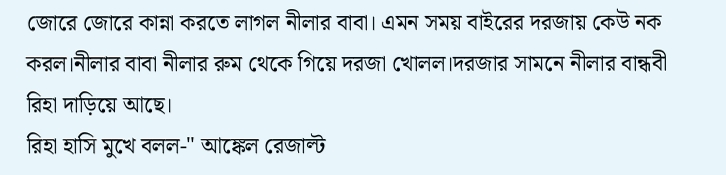জোরে জোরে কান্না করতে লাগল নীলার বাবা। এমন সময় বাইরের দরজায় কেউ নক করল।নীলার বাবা নীলার রুম থেকে গিয়ে দরজা খোলল।দরজার সামনে নীলার বান্ধবী রিহা দাড়িয়ে আছে।
রিহা হাসি মুখে বলল-" আঙ্কেল রেজাল্ট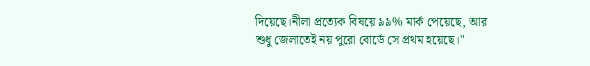দিয়েছে।নীলা প্রত্যেক বিষয়ে ৯৯% মার্ক পেয়েছে, আর শুধু জেলাতেই নয় পুরো বোর্ডে সে প্রথম হয়েছে।"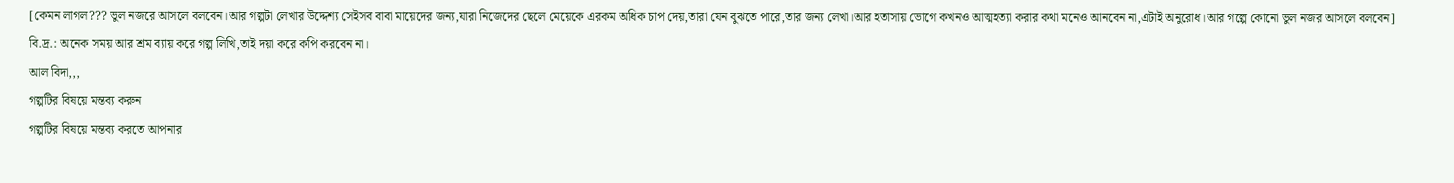[কেমন লাগল??? ভুল নজরে আসলে বলবেন।আর গল্পটা লেখার উদ্দেশ্য সেইসব বাবা মায়েদের জন্য,যারা নিজেদের ছেলে মেয়েকে এরকম অধিক চাপ দেয়,তারা যেন বুঝতে পারে,তার জন্য লেখা।আর হতাসায় ভোগে কখনও আত্মহত্যা করার কথা মনেও আনবেন না,এটাই অনুরোধ।আর গল্পে কোনো ভুল নজর আসলে বলবেন]
বি.দ্র.: অনেক সময় আর শ্রম ব্যায় করে গল্প লিখি,তাই দয়া করে কপি করবেন না।
আল বিদা,,,
গল্পটির বিষয়ে মন্তব্য করুন
গল্পটির বিষয়ে মন্তব্য করতে আপনার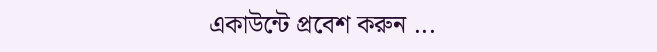একাউন্টে প্রবেশ করুন ...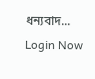ধন্যবাদ... Login Now